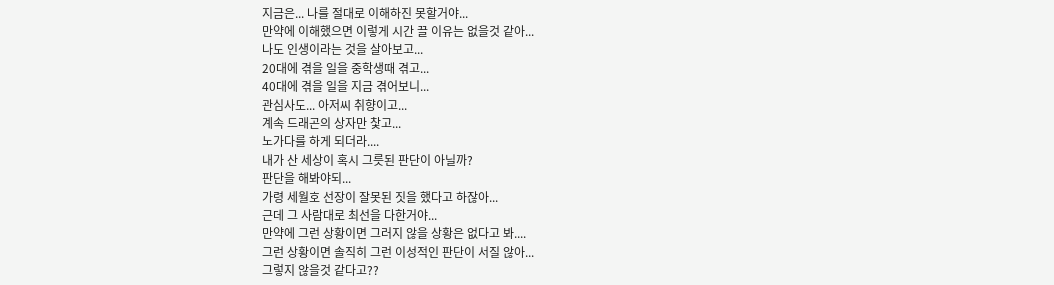지금은... 나를 절대로 이해하진 못할거야...
만약에 이해했으면 이렇게 시간 끌 이유는 없을것 같아...
나도 인생이라는 것을 살아보고...
20대에 겪을 일을 중학생때 겪고...
40대에 겪을 일을 지금 겪어보니...
관심사도... 아저씨 취향이고...
계속 드래곤의 상자만 찿고...
노가다를 하게 되더라....
내가 산 세상이 혹시 그릇된 판단이 아닐까?
판단을 해봐야되...
가령 세월호 선장이 잘못된 짓을 했다고 하잖아...
근데 그 사람대로 최선을 다한거야...
만약에 그런 상황이면 그러지 않을 상황은 없다고 봐....
그런 상황이면 솔직히 그런 이성적인 판단이 서질 않아...
그렇지 않을것 같다고??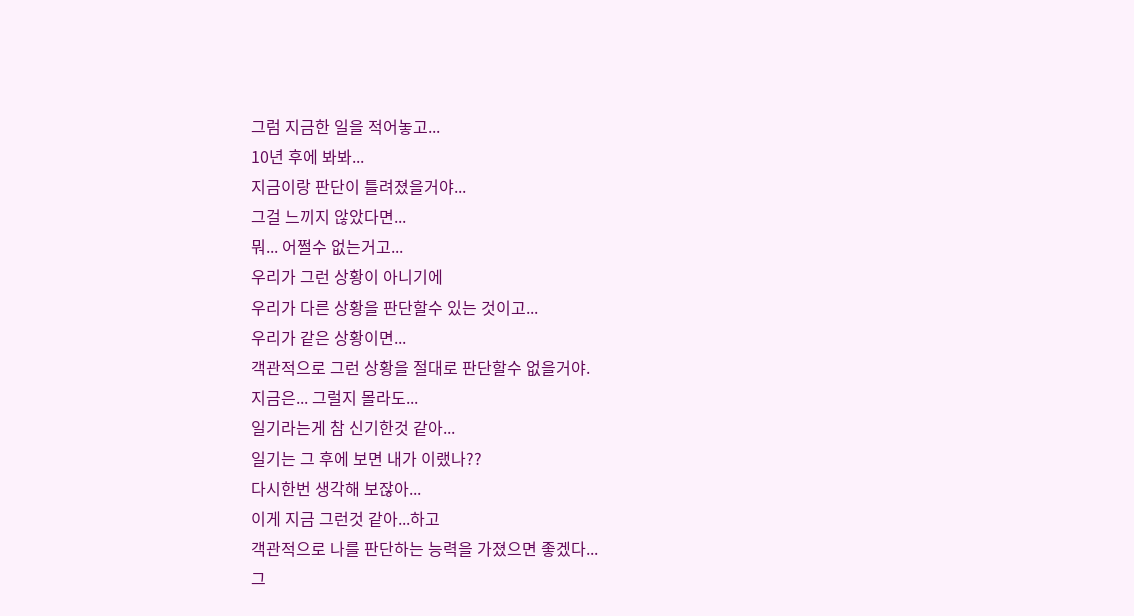그럼 지금한 일을 적어놓고...
10년 후에 봐봐...
지금이랑 판단이 틀려졌을거야...
그걸 느끼지 않았다면...
뭐... 어쩔수 없는거고...
우리가 그런 상황이 아니기에
우리가 다른 상황을 판단할수 있는 것이고...
우리가 같은 상황이면...
객관적으로 그런 상황을 절대로 판단할수 없을거야.
지금은... 그럴지 몰라도...
일기라는게 참 신기한것 같아...
일기는 그 후에 보면 내가 이랬나??
다시한번 생각해 보잖아...
이게 지금 그런것 같아...하고
객관적으로 나를 판단하는 능력을 가졌으면 좋겠다...
그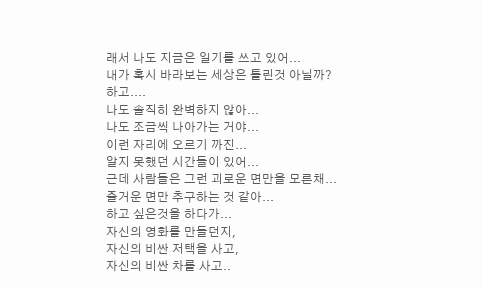래서 나도 지금은 일기를 쓰고 있어...
내가 혹시 바라보는 세상은 틀린것 아닐까?
하고....
나도 솔직히 완벽하지 않아...
나도 조금씩 나아가는 거야...
이런 자리에 오르기 까진...
알지 못했던 시간들이 있어...
근데 사람들은 그런 괴로운 면만을 모른채...
즐거운 면만 추구하는 것 같아...
하고 싶은것을 하다가...
자신의 영화를 만들던지,
자신의 비싼 저택을 사고,
자신의 비싼 차를 사고..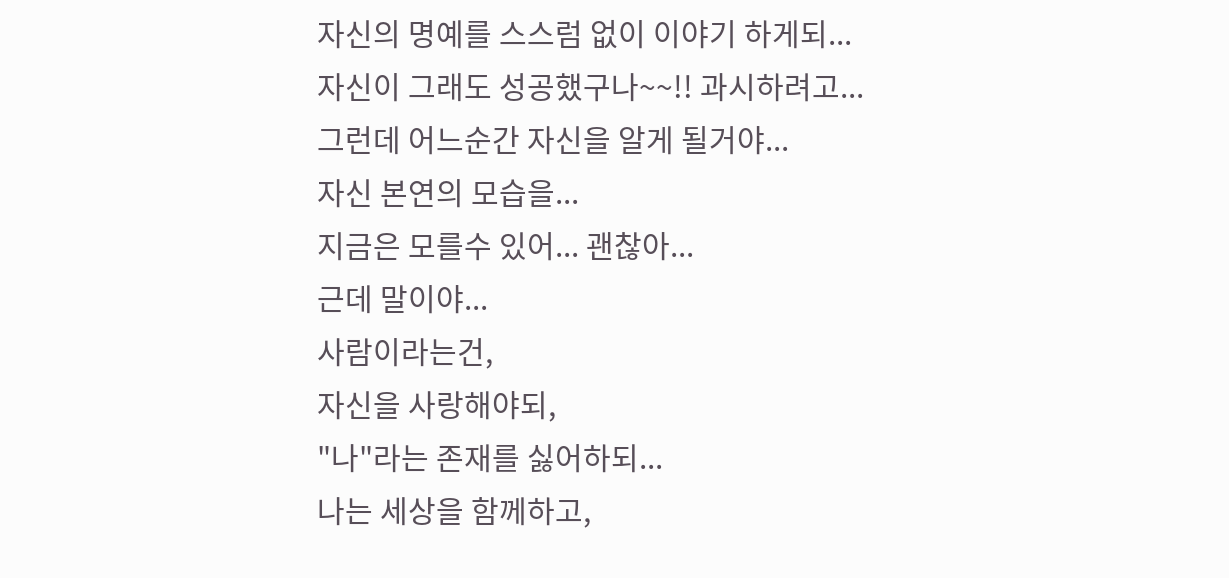자신의 명예를 스스럼 없이 이야기 하게되...
자신이 그래도 성공했구나~~!! 과시하려고...
그런데 어느순간 자신을 알게 될거야...
자신 본연의 모습을...
지금은 모를수 있어... 괜찮아...
근데 말이야...
사람이라는건,
자신을 사랑해야되,
"나"라는 존재를 싫어하되...
나는 세상을 함께하고,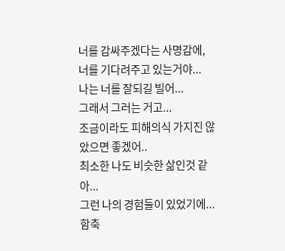너를 감싸주겠다는 사명감에,
너를 기다려주고 있는거야...
나는 너를 잘되길 빌어...
그래서 그러는 거고...
조금이라도 피해의식 가지진 않았으면 좋겠어..
최소한 나도 비슷한 삶인것 같아...
그런 나의 경험들이 있었기에...
함축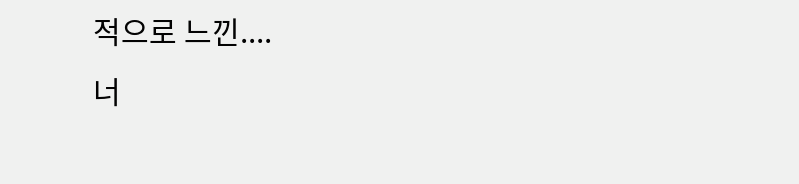적으로 느낀....
너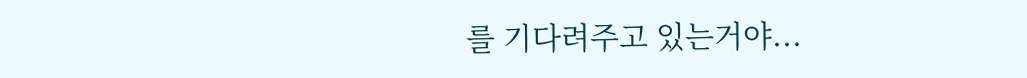를 기다려주고 있는거야...